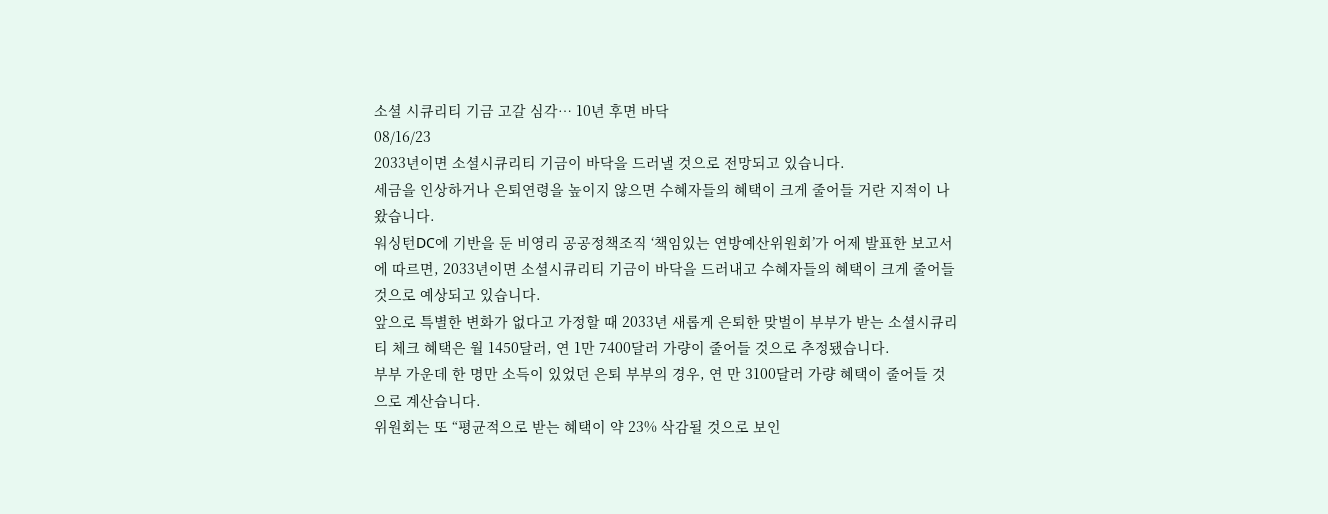소셜 시큐리티 기금 고갈 심각… 10년 후면 바닥
08/16/23
2033년이면 소셜시큐리티 기금이 바닥을 드러낼 것으로 전망되고 있습니다.
세금을 인상하거나 은퇴연령을 높이지 않으면 수혜자들의 혜택이 크게 줄어들 거란 지적이 나왔습니다.
워싱턴DC에 기반을 둔 비영리 공공정책조직 ‘책임있는 연방예산위원회’가 어제 발표한 보고서에 따르면, 2033년이면 소셜시큐리티 기금이 바닥을 드러내고 수혜자들의 혜택이 크게 줄어들 것으로 예상되고 있습니다.
앞으로 특별한 변화가 없다고 가정할 때 2033년 새롭게 은퇴한 맞벌이 부부가 받는 소셜시큐리티 체크 혜택은 월 1450달러, 연 1만 7400달러 가량이 줄어들 것으로 추정됐습니다.
부부 가운데 한 명만 소득이 있었던 은퇴 부부의 경우, 연 만 3100달러 가량 혜택이 줄어들 것으로 계산습니다.
위원회는 또 “평균적으로 받는 혜택이 약 23% 삭감될 것으로 보인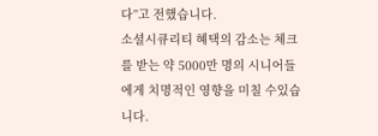다”고 전했습니다.
소셜시큐리티 혜택의 감소는 체크를 받는 약 5000만 명의 시니어들에게 치명적인 영향을 미칠 수있습니다.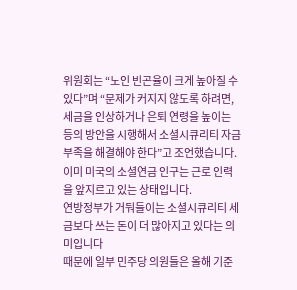위원회는 “노인 빈곤율이 크게 높아질 수 있다”며 “문제가 커지지 않도록 하려면, 세금을 인상하거나 은퇴 연령을 높이는 등의 방안을 시행해서 소셜시큐리티 자금 부족을 해결해야 한다”고 조언했습니다.
이미 미국의 소셜연금 인구는 근로 인력을 앞지르고 있는 상태입니다.
연방정부가 거둬들이는 소셜시큐리티 세금보다 쓰는 돈이 더 많아지고 있다는 의미입니다
때문에 일부 민주당 의원들은 올해 기준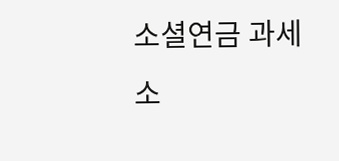소셜연금 과세 소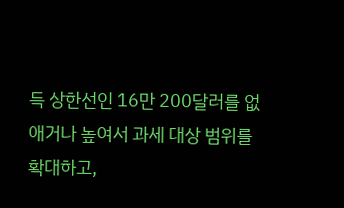득 상한선인 16만 200달러를 없애거나 높여서 과세 대상 범위를 확대하고,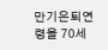만기은퇴연령을 70세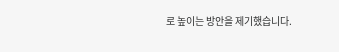로 높이는 방안을 제기했습니다.